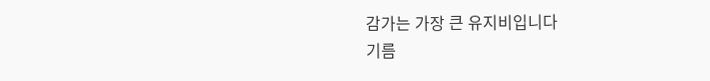감가는 가장 큰 유지비입니다
기름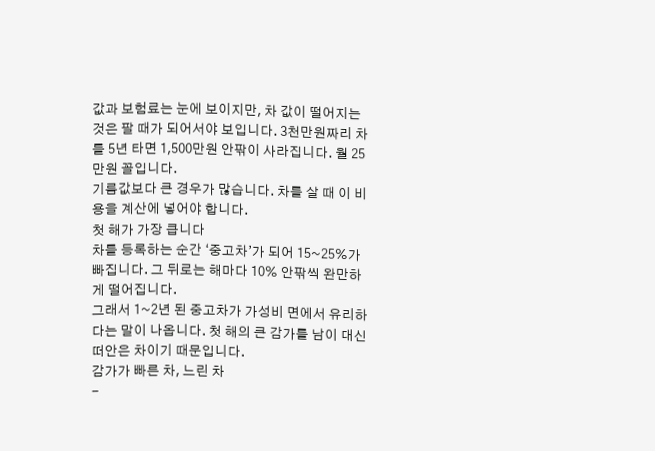값과 보험료는 눈에 보이지만, 차 값이 떨어지는 것은 팔 때가 되어서야 보입니다. 3천만원짜리 차를 5년 타면 1,500만원 안팎이 사라집니다. 월 25만원 꼴입니다.
기름값보다 큰 경우가 많습니다. 차를 살 때 이 비용을 계산에 넣어야 합니다.
첫 해가 가장 큽니다
차를 등록하는 순간 ‘중고차’가 되어 15~25%가 빠집니다. 그 뒤로는 해마다 10% 안팎씩 완만하게 떨어집니다.
그래서 1~2년 된 중고차가 가성비 면에서 유리하다는 말이 나옵니다. 첫 해의 큰 감가를 남이 대신 떠안은 차이기 때문입니다.
감가가 빠른 차, 느린 차
-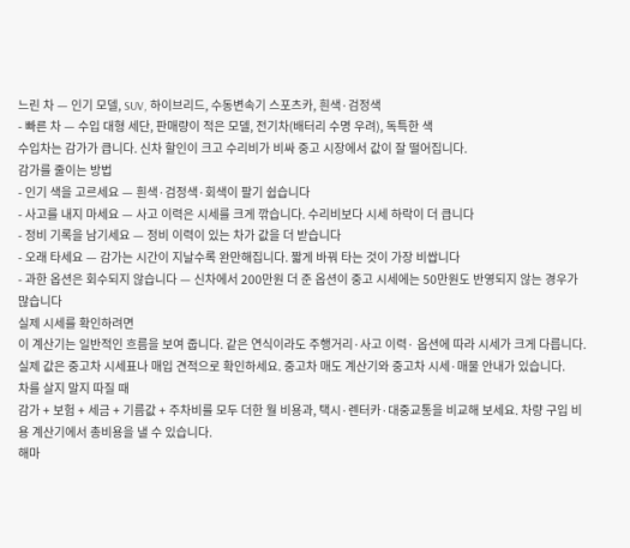느린 차 — 인기 모델, SUV, 하이브리드, 수동변속기 스포츠카, 흰색·검정색
- 빠른 차 — 수입 대형 세단, 판매량이 적은 모델, 전기차(배터리 수명 우려), 독특한 색
수입차는 감가가 큽니다. 신차 할인이 크고 수리비가 비싸 중고 시장에서 값이 잘 떨어집니다.
감가를 줄이는 방법
- 인기 색을 고르세요 — 흰색·검정색·회색이 팔기 쉽습니다
- 사고를 내지 마세요 — 사고 이력은 시세를 크게 깎습니다. 수리비보다 시세 하락이 더 큽니다
- 정비 기록을 남기세요 — 정비 이력이 있는 차가 값을 더 받습니다
- 오래 타세요 — 감가는 시간이 지날수록 완만해집니다. 짧게 바꿔 타는 것이 가장 비쌉니다
- 과한 옵션은 회수되지 않습니다 — 신차에서 200만원 더 준 옵션이 중고 시세에는 50만원도 반영되지 않는 경우가 많습니다
실제 시세를 확인하려면
이 계산기는 일반적인 흐름을 보여 줍니다. 같은 연식이라도 주행거리·사고 이력· 옵션에 따라 시세가 크게 다릅니다.
실제 값은 중고차 시세표나 매입 견적으로 확인하세요. 중고차 매도 계산기와 중고차 시세·매물 안내가 있습니다.
차를 살지 말지 따질 때
감가 + 보험 + 세금 + 기름값 + 주차비를 모두 더한 월 비용과, 택시·렌터카·대중교통을 비교해 보세요. 차량 구입 비용 계산기에서 총비용을 낼 수 있습니다.
해마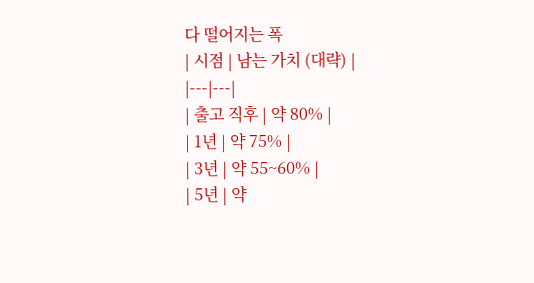다 떨어지는 폭
| 시점 | 남는 가치 (대략) |
|---|---|
| 출고 직후 | 약 80% |
| 1년 | 약 75% |
| 3년 | 약 55~60% |
| 5년 | 약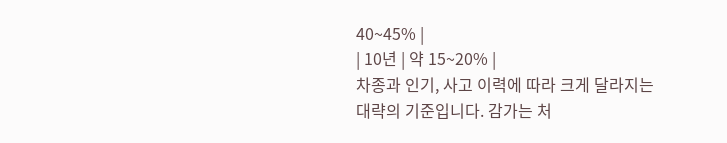40~45% |
| 10년 | 약 15~20% |
차종과 인기, 사고 이력에 따라 크게 달라지는 대략의 기준입니다. 감가는 처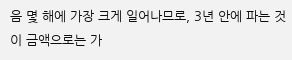음 몇 해에 가장 크게 일어나므로, 3년 안에 파는 것이 금액으로는 가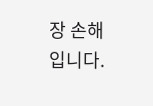장 손해입니다.